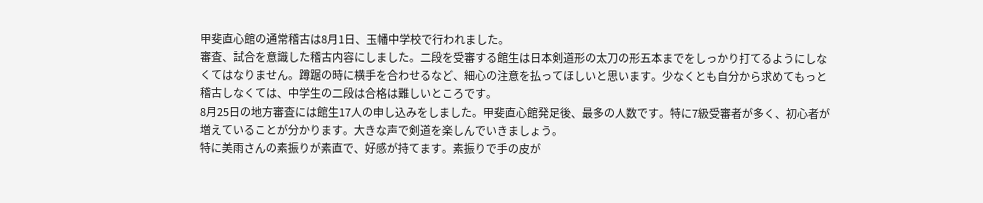甲斐直心館の通常稽古は8月1日、玉幡中学校で行われました。
審査、試合を意識した稽古内容にしました。二段を受審する館生は日本剣道形の太刀の形五本までをしっかり打てるようにしなくてはなりません。蹲踞の時に横手を合わせるなど、細心の注意を払ってほしいと思います。少なくとも自分から求めてもっと稽古しなくては、中学生の二段は合格は難しいところです。
8月25日の地方審査には館生17人の申し込みをしました。甲斐直心館発足後、最多の人数です。特に7級受審者が多く、初心者が増えていることが分かります。大きな声で剣道を楽しんでいきましょう。
特に美雨さんの素振りが素直で、好感が持てます。素振りで手の皮が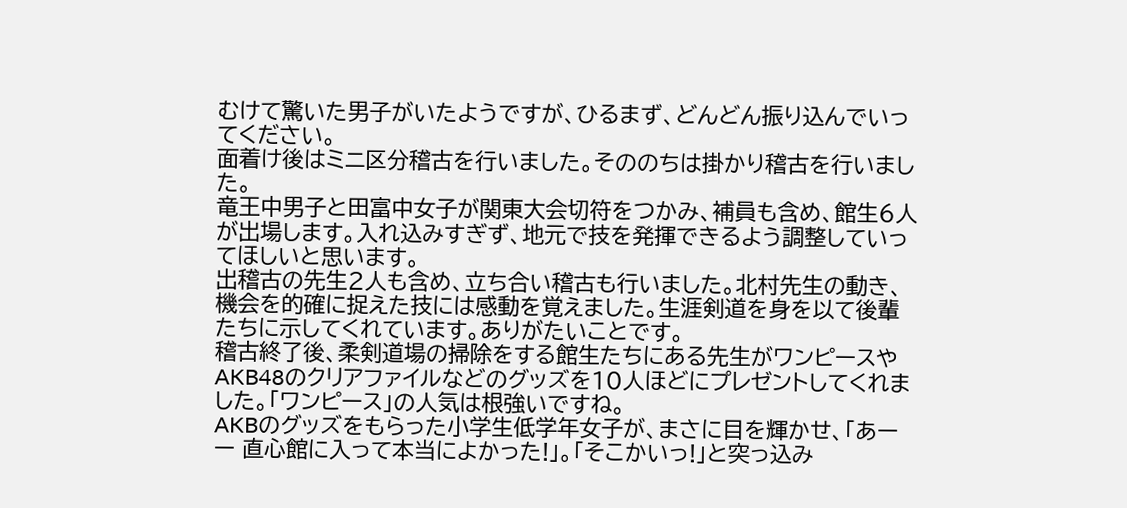むけて驚いた男子がいたようですが、ひるまず、どんどん振り込んでいってください。
面着け後はミニ区分稽古を行いました。そののちは掛かり稽古を行いました。
竜王中男子と田富中女子が関東大会切符をつかみ、補員も含め、館生6人が出場します。入れ込みすぎず、地元で技を発揮できるよう調整していってほしいと思います。
出稽古の先生2人も含め、立ち合い稽古も行いました。北村先生の動き、機会を的確に捉えた技には感動を覚えました。生涯剣道を身を以て後輩たちに示してくれています。ありがたいことです。
稽古終了後、柔剣道場の掃除をする館生たちにある先生がワンピースやAKB48のクリアファイルなどのグッズを10人ほどにプレゼントしてくれました。「ワンピース」の人気は根強いですね。
AKBのグッズをもらった小学生低学年女子が、まさに目を輝かせ、「あーー 直心館に入って本当によかった!」。「そこかいっ!」と突っ込み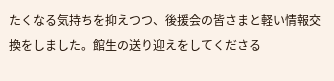たくなる気持ちを抑えつつ、後援会の皆さまと軽い情報交換をしました。館生の送り迎えをしてくださる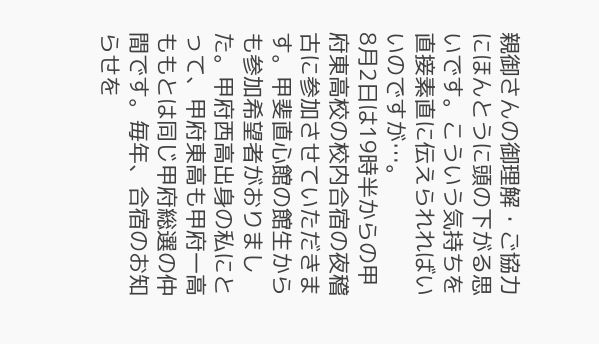親御さんの御理解・ご協力にほんとうに頭の下がる思いです。こういう気持ちを直接素直に伝えられればいいのですが…。
8月2日は19時半からの甲府東高校の校内合宿の夜稽古に参加させていただきます。甲斐直心館の館生からも参加希望者がおりました。甲府西高出身の私にとって、甲府東高も甲府一高ももとは同じ甲府総選の仲間です。毎年、合宿のお知らせを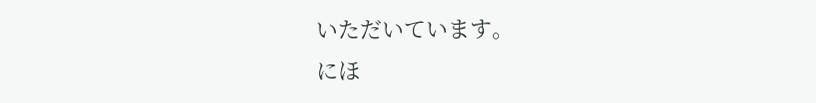いただいています。
にほ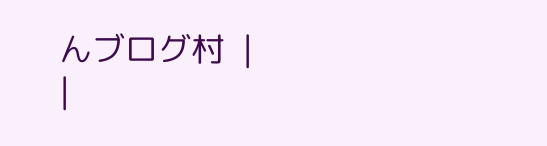んブログ村  |
|